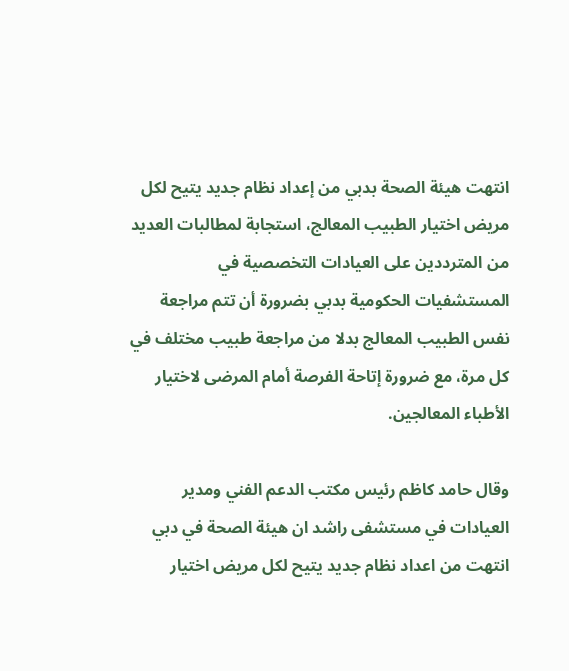انتهت هيئة الصحة بدبي من إعداد نظام جديد يتيح لكل مريض اختيار الطبيب المعالج، استجابة لمطالبات العديد من المترددين على العيادات التخصصية في المستشفيات الحكومية بدبي بضرورة أن تتم مراجعة نفس الطبيب المعالج بدلا من مراجعة طبيب مختلف في كل مرة، مع ضرورة إتاحة الفرصة أمام المرضى لاختيار الأطباء المعالجين.

وقال حامد كاظم رئيس مكتب الدعم الفني ومدير العيادات في مستشفى راشد ان هيئة الصحة في دبي انتهت من اعداد نظام جديد يتيح لكل مريض اختيار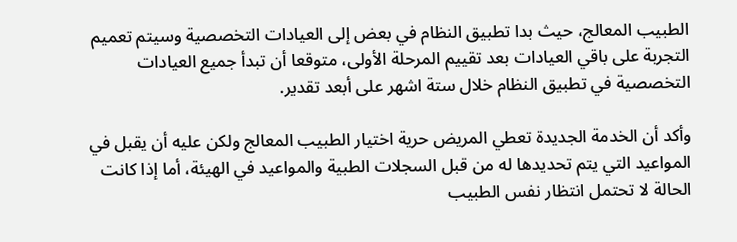الطبيب المعالج، حيث بدا تطبيق النظام في بعض إلى العيادات التخصصية وسيتم تعميم التجربة على باقي العيادات بعد تقييم المرحلة الأولى، متوقعا أن تبدأ جميع العيادات التخصصية في تطبيق النظام خلال ستة اشهر على أبعد تقدير.

وأكد أن الخدمة الجديدة تعطي المريض حرية اختيار الطبيب المعالج ولكن عليه أن يقبل في المواعيد التي يتم تحديدها له من قبل السجلات الطبية والمواعيد في الهيئة، أما إذا كانت الحالة لا تحتمل انتظار نفس الطبيب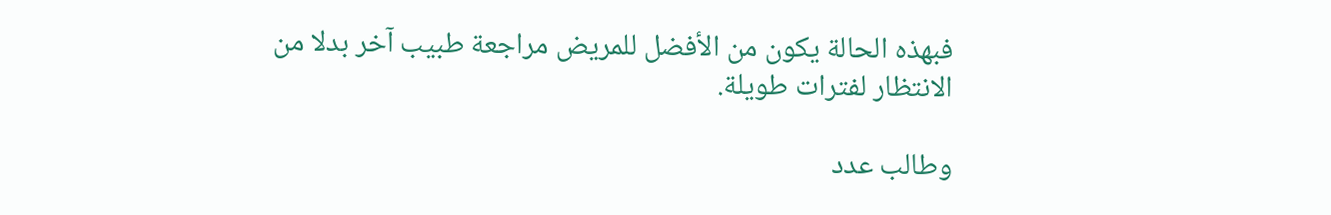فبهذه الحالة يكون من الأفضل للمريض مراجعة طبيب آخر بدلا من الانتظار لفترات طويلة.

وطالب عدد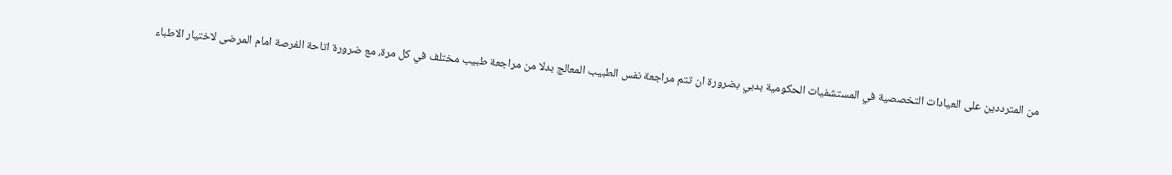من المترددين على العيادات التخصصية في المستشفيات الحكومية بدبي بضرورة ان تتم مراجعة نفس الطبيب المعالج بدلا من مراجعة طبيب مختلف في كل مرة، مع ضرورة اتاحة الفرصة امام المرضى لاختيار الاطباء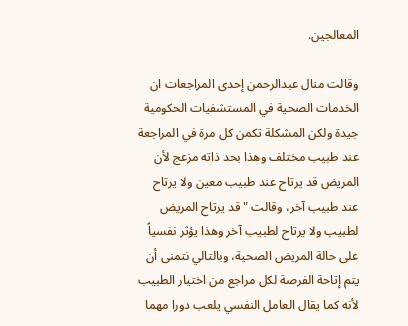المعالجين.

وقالت منال عبدالرحمن إحدى المراجعات ان الخدمات الصحية في المستشفيات الحكومية جيدة ولكن المشكلة تكمن كل مرة في المراجعة عند طبيب مختلف وهذا بحد ذاته مزعج لأن المريض قد يرتاح عند طبيب معين ولا يرتاح عند طبيب آخر، وقالت "قد يرتاح المريض لطبيب ولا يرتاح لطبيب آخر وهذا يؤثر نفسياً على حالة المريض الصحية، وبالتالي نتمنى أن يتم إتاحة الفرصة لكل مراجع من اختيار الطبيب لأنه كما يقال العامل النفسي يلعب دورا مهما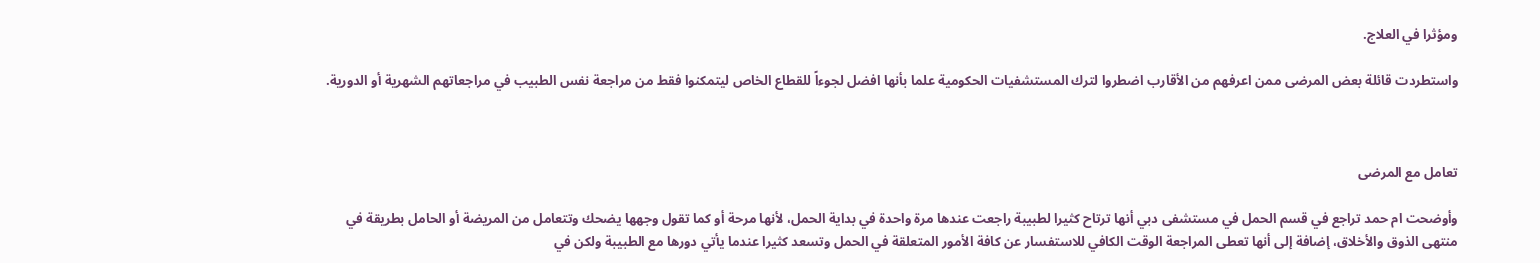ومؤثرا في العلاج.

واستطردت قائلة بعض المرضى ممن اعرفهم من الأقارب اضطروا لترك المستشفيات الحكومية علما بأنها افضل لجوءاً للقطاع الخاص ليتمكنوا فقط من مراجعة نفس الطبيب في مراجعاتهم الشهرية أو الدورية.



تعامل مع المرضى

وأوضحت ام حمد تراجع في قسم الحمل في مستشفى دبي أنها ترتاح كثيرا لطبيبة راجعت عندها مرة واحدة في بداية الحمل، لأنها مرحة أو كما تقول وجهها يضحك وتتعامل من المريضة أو الحامل بطريقة في منتهى الذوق والأخلاق، إضافة إلى أنها تعطى المراجعة الوقت الكافي للاستفسار عن كافة الأمور المتعلقة في الحمل وتسعد كثيرا عندما يأتي دورها مع الطبيبة ولكن في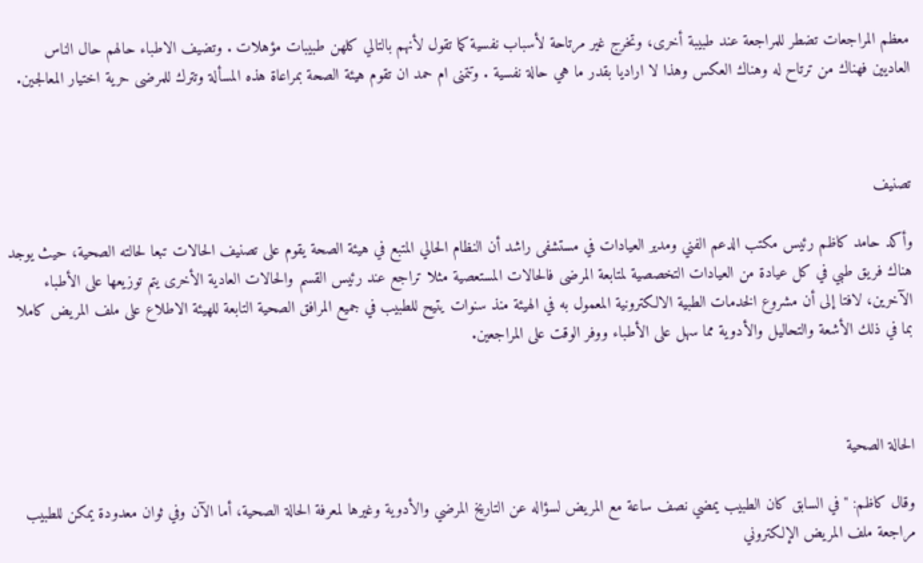معظم المراجعات تضطر للمراجعة عند طبيبة أخرى، وتخرج غير مرتاحة لأسباب نفسية كما تقول لأنهم بالتالي كلهن طبيبات مؤهلات . وتضيف الاطباء حالهم حال الناس العاديين فهناك من ترتاح له وهناك العكس وهذا لا اراديا بقدر ما هي حالة نفسية . وتتمنى ام حمد ان تقوم هيئة الصحة بمراعاة هذه المسألة وتترك للمرضى حرية اختيار المعالجين.



تصنيف

وأكد حامد كاظم رئيس مكتب الدعم الفني ومدير العيادات في مستشفى راشد أن النظام الحالي المتبع في هيئة الصحة يقوم على تصنيف الحالات تبعا لحالته الصحية، حيث يوجد هناك فريق طبي في كل عيادة من العيادات التخصصية لمتابعة المرضى فالحالات المستعصية مثلا تراجع عند رئيس القسم والحالات العادية الأخرى يتم توزيعها على الأطباء الآخرين، لافتا إلى أن مشروع الخدمات الطبية الالكترونية المعمول به في الهيئة منذ سنوات يتيح للطبيب في جميع المرافق الصحية التابعة للهيئة الاطلاع على ملف المريض كاملا بما في ذلك الأشعة والتحاليل والأدوية مما سهل على الأطباء ووفر الوقت على المراجعين.



الحالة الصحية

وقال كاظم: "في السابق كان الطبيب يمضي نصف ساعة مع المريض لسؤاله عن التاريخ المرضي والأدوية وغيرها لمعرفة الحالة الصحية، أما الآن وفي ثوان معدودة يمكن للطبيب مراجعة ملف المريض الإلكتروني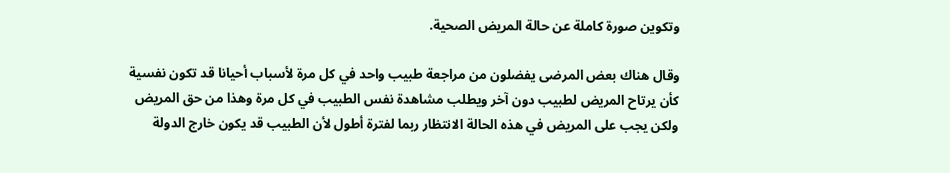وتكوين صورة كاملة عن حالة المريض الصحية.

وقال هناك بعض المرضى يفضلون من مراجعة طبيب واحد في كل مرة لأسباب أحيانا قد تكون نفسية كأن يرتاح المريض لطبيب دون آخر ويطلب مشاهدة نفس الطبيب في كل مرة وهذا من حق المريض ولكن يجب على المريض في هذه الحالة الانتظار ربما لفترة أطول لأن الطبيب قد يكون خارج الدولة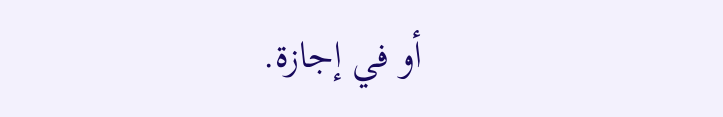أو في إجازة.